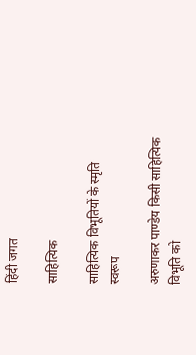हिंदी जगत

साहित्यिक

साहित्यिक विभूतियों के स्मृति स्वरूप

अरुणाकर पाण्डेय किसी साहित्यिक विभूति को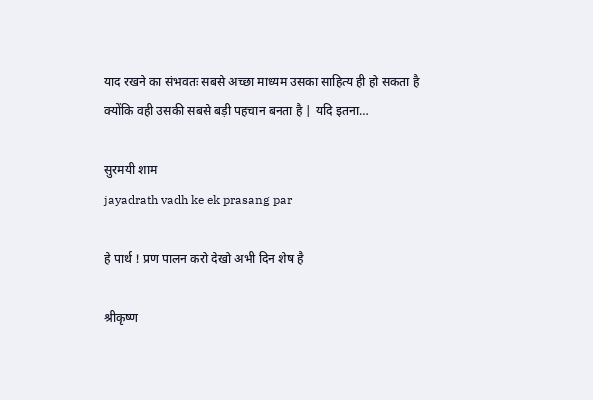याद रखने का संभवतः सबसे अच्छा माध्यम उसका साहित्य ही हो सकता है क्योंकि वही उसकी सबसे बड़ी पहचान बनता है | यदि इतना…

सुरमयी शाम
jayadrath vadh ke ek prasang par

हे पार्थ ! प्रण पालन करो देखो अभी दिन शेष है

श्रीकृष्ण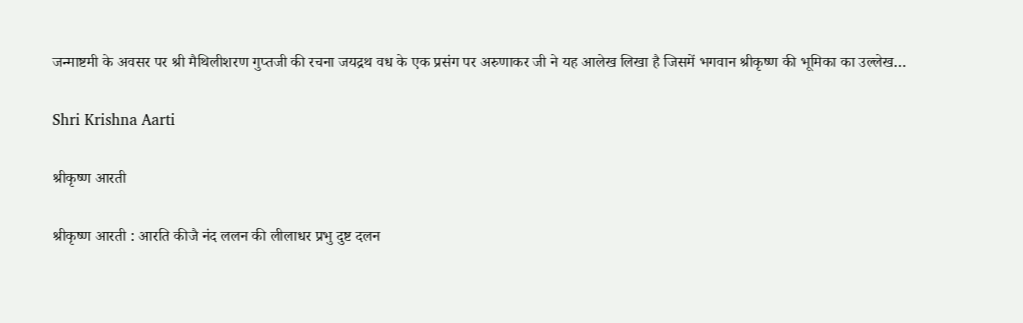जन्माष्टमी के अवसर पर श्री मैथिलीशरण गुप्तजी की रचना जयद्रथ वध के एक प्रसंग पर अरुणाकर जी ने यह आलेख लिखा है जिसमें भगवान श्रीकृष्ण की भूमिका का उल्लेख…

Shri Krishna Aarti

श्रीकृष्ण आरती

श्रीकृष्ण आरती : आरति कीजै नंद ललन की लीलाधर प्रभु दुष्ट दलन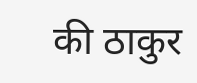की ठाकुर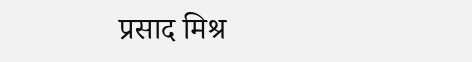प्रसाद मिश्र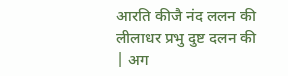आरति कीजै नंद ललन की लीलाधर प्रभु दुष्ट दलन की | अग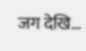जग देखि…